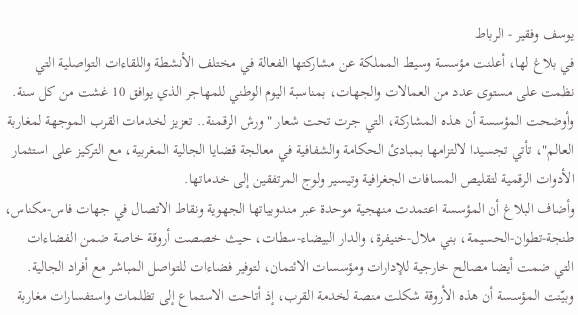يوسف وفقير - الرباط
في بلاغ لها، أعلنت مؤسسة وسيط المملكة عن مشاركتها الفعالة في مختلف الأنشطة واللقاءات التواصلية التي نظمت على مستوى عدد من العمالات والجهات، بمناسبة اليوم الوطني للمهاجر الذي يوافق 10 غشت من كل سنة.
وأوضحت المؤسسة أن هذه المشاركة، التي جرت تحت شعار "ورش الرقمنة.. تعزيز لخدمات القرب الموجهة لمغاربة العالم"، تأتي تجسيدا لالتزامها بمبادئ الحكامة والشفافية في معالجة قضايا الجالية المغربية، مع التركيز على استثمار الأدوات الرقمية لتقليص المسافات الجغرافية وتيسير ولوج المرتفقين إلى خدماتها.
وأضاف البلاغ أن المؤسسة اعتمدت منهجية موحدة عبر مندوبياتها الجهوية ونقاط الاتصال في جهات فاس-مكناس، طنجة-تطوان-الحسيمة، بني ملال-خنيفرة، والدار البيضاء-سطات، حيث خصصت أروقة خاصة ضمن الفضاءات التي ضمت أيضا مصالح خارجية للإدارات ومؤسسات الائتمان، لتوفير فضاءات للتواصل المباشر مع أفراد الجالية.
وبيّنت المؤسسة أن هذه الأروقة شكلت منصة لخدمة القرب، إذ أتاحت الاستماع إلى تظلمات واستفسارات مغاربة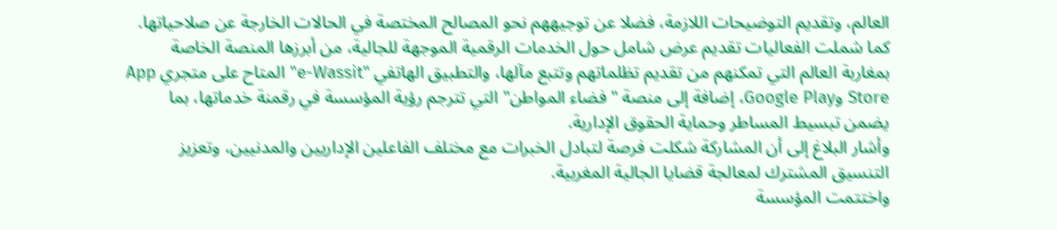العالم، وتقديم التوضيحات اللازمة، فضلا عن توجيههم نحو المصالح المختصة في الحالات الخارجة عن صلاحياتها.
كما شملت الفعاليات تقديم عرض شامل حول الخدمات الرقمية الموجهة للجالية، من أبرزها المنصة الخاصة بمغاربة العالم التي تمكنهم من تقديم تظلماتهم وتتبع مآلها، والتطبيق الهاتفي "e-Wassit" المتاح على متجري App Store وGoogle Play، إضافة إلى منصة "فضاء المواطن" التي تترجم رؤية المؤسسة في رقمنة خدماتها، بما يضمن تبسيط المساطر وحماية الحقوق الإدارية.
وأشار البلاغ إلى أن المشاركة شكلت فرصة لتبادل الخبرات مع مختلف الفاعلين الإداريين والمدنيين، وتعزيز التنسيق المشترك لمعالجة قضايا الجالية المغربية.
واختتمت المؤسسة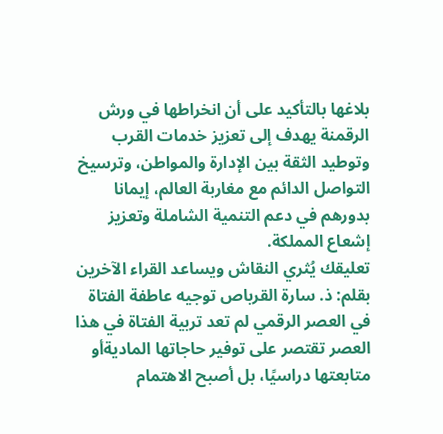بلاغها بالتأكيد على أن انخراطها في ورش الرقمنة يهدف إلى تعزيز خدمات القرب وتوطيد الثقة بين الإدارة والمواطن، وترسيخ التواصل الدائم مع مغاربة العالم، إيمانا بدورهم في دعم التنمية الشاملة وتعزيز إشعاع المملكة.
تعليقك يُثري النقاش ويساعد القراء الآخرين
بقلم: ذ. سارة القرباص توجيه عاطفة الفتاة في العصر الرقمي لم تعد تربية الفتاة في هذا العصر تقتصر على توفير حاجاتها الماديةأو متابعتها دراسيًا، بل أصبح الاهتمام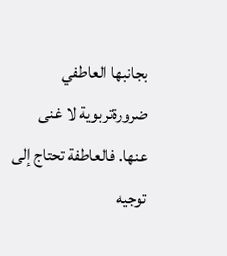بجانبها العاطفي ضرورةتربوية لا غنى عنها. فالعاطفة تحتاج إلى توجيه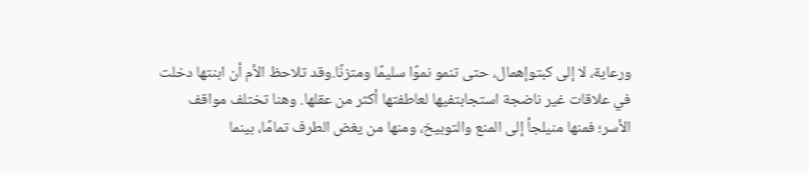ورعاية، لا إلى كبتوإهمال، حتى تنمو نموًا سليمًا ومتزنًا.وقد تلاحظ الأم أن ابنتها دخلت في علاقات غير ناضجة استجابتفيها لعاطفتها أكثر من عقلها. وهنا تختلف مواقف الأسر؛ فمنها منيلجأ إلى المنع والتوبيخ، ومنها من يغض الطرف تمامًا، بينما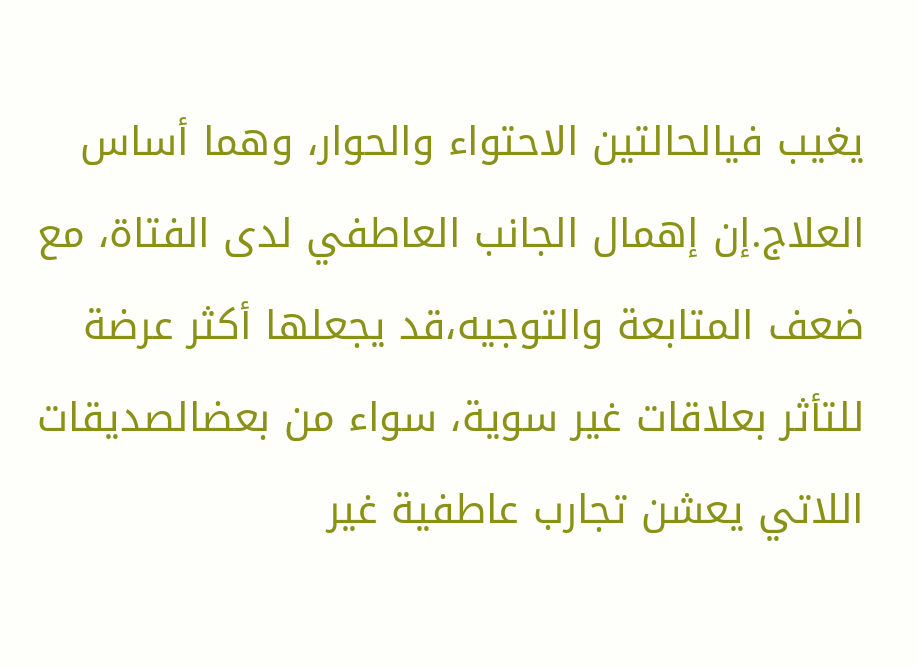يغيب فيالحالتين الاحتواء والحوار، وهما أساس العلاج.إن إهمال الجانب العاطفي لدى الفتاة، مع ضعف المتابعة والتوجيه،قد يجعلها أكثر عرضة للتأثر بعلاقات غير سوية، سواء من بعضالصديقات اللاتي يعشن تجارب عاطفية غير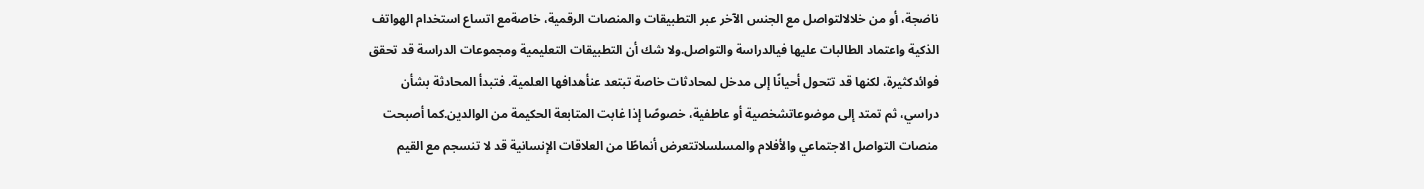ناضجة، أو من خلالالتواصل مع الجنس الآخر عبر التطبيقات والمنصات الرقمية، خاصةمع اتساع استخدام الهواتف الذكية واعتماد الطالبات عليها فيالدراسة والتواصل.ولا شك أن التطبيقات التعليمية ومجموعات الدراسة قد تحقق فوائدكثيرة، لكنها قد تتحول أحيانًا إلى مدخل لمحادثات خاصة تبتعد عنأهدافها العلمية. فتبدأ المحادثة بشأن دراسي، ثم تمتد إلى موضوعاتشخصية أو عاطفية، خصوصًا إذا غابت المتابعة الحكيمة من الوالدين.كما أصبحت منصات التواصل الاجتماعي والأفلام والمسلسلاتتعرض أنماطًا من العلاقات الإنسانية قد لا تنسجم مع القيم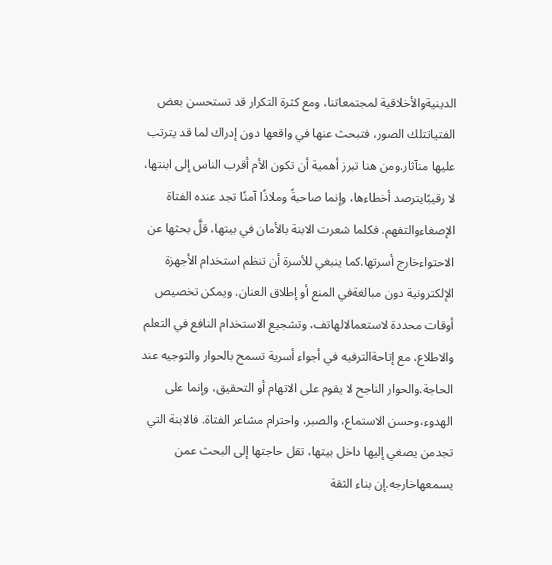الدينيةوالأخلاقية لمجتمعاتنا، ومع كثرة التكرار قد تستحسن بعض الفتياتتلك الصور، فتبحث عنها في واقعها دون إدراك لما قد يترتب عليها منآثار.ومن هنا تبرز أهمية أن تكون الأم أقرب الناس إلى ابنتها، لا رقيبًايترصد أخطاءها، وإنما صاحبةً وملاذًا آمنًا تجد عنده الفتاة الإصغاءوالتفهم. فكلما شعرت الابنة بالأمان في بيتها، قلَّ بحثها عن الاحتواءخارج أسرتها.كما ينبغي للأسرة أن تنظم استخدام الأجهزة الإلكترونية دون مبالغةفي المنع أو إطلاق العنان. ويمكن تخصيص أوقات محددة لاستعمالالهاتف، وتشجيع الاستخدام النافع في التعلم والاطلاع، مع إتاحةالترفيه في أجواء أسرية تسمح بالحوار والتوجيه عند الحاجة.والحوار الناجح لا يقوم على الاتهام أو التحقيق، وإنما على الهدوء،وحسن الاستماع، والصبر، واحترام مشاعر الفتاة. فالابنة التي تجدمن يصغي إليها داخل بيتها، تقل حاجتها إلى البحث عمن يسمعهاخارجه.إن بناء الثقة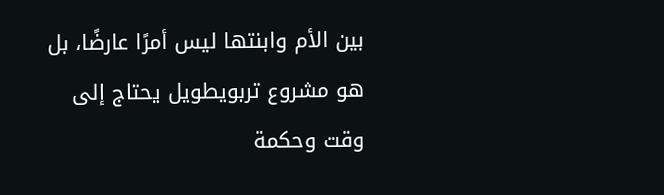بين الأم وابنتها ليس أمرًا عارضًا، بل هو مشروع تربويطويل يحتاج إلى وقت وحكمة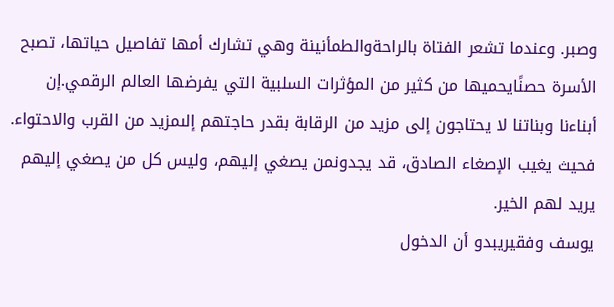وصبر. وعندما تشعر الفتاة بالراحةوالطمأنينة وهي تشارك أمها تفاصيل حياتها، تصبح الأسرة حصنًايحميها من كثير من المؤثرات السلبية التي يفرضها العالم الرقمي.إن أبناءنا وبناتنا لا يحتاجون إلى مزيد من الرقابة بقدر حاجتهم إلىمزيد من القرب والاحتواء. فحيث يغيب الإصغاء الصادق، قد يجدونمن يصغي إليهم، وليس كل من يصغي إليهم يريد لهم الخير.
يوسف وفقيريبدو أن الدخول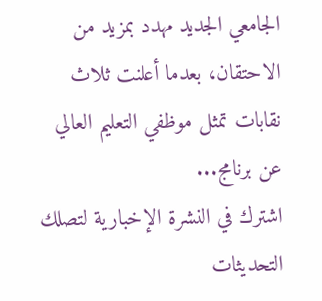الجامعي الجديد مهدد بمزيد من الاحتقان، بعدما أعلنت ثلاث نقابات تمثل موظفي التعليم العالي عن برنامج...
اشترك في النشرة الإخبارية لتصلك التحديثات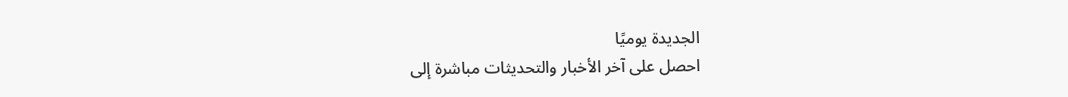الجديدة يوميًا
احصل على آخر الأخبار والتحديثات مباشرة إلى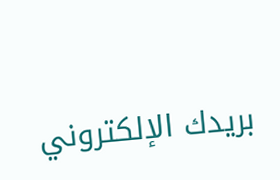بريدك الإلكتروني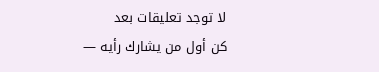لا توجد تعليقات بعد
كن أول من يشارك رأيه —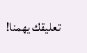تعليقك يهمنا!